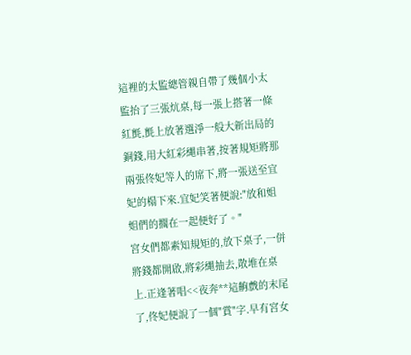這裡的太監總管親自帶了幾個小太監抬了三張炕桌,每一張上搭著一條紅氈,氈上放著選淨一般大新出局的銅錢,用大紅彩繩串著,按著規矩將那兩張佟妃等人的席下,將一張送至宜妃的榻下來.宜妃笑著便說:"放和姐姐們的擱在一起便好了。"
宮女們都素知規矩的,放下桌子,一併將錢都開啟,將彩繩抽去,散堆在桌上.正逢著唱<<夜奔**這齣戲的末尾了,佟妃便說了一個"賞"字.早有宮女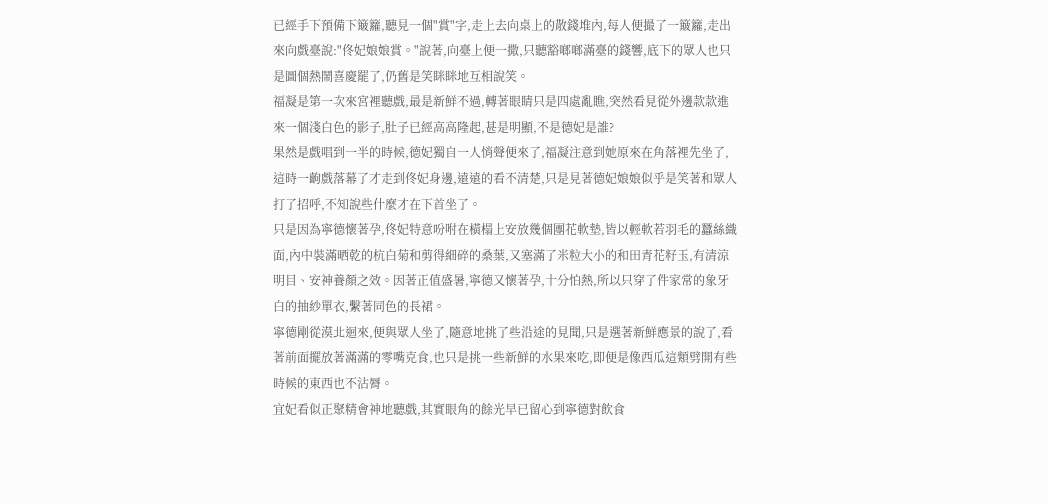已經手下預備下簸籮,聽見一個"賞"字,走上去向桌上的散錢堆內,每人便撮了一簸籮,走出來向戲臺說:"佟妃娘娘賞。"說著,向臺上便一撒,只聽豁啷啷滿臺的錢響,底下的眾人也只是圖個熱鬧喜慶罷了,仍舊是笑眯眯地互相說笑。
福凝是第一次來宮裡聽戲,最是新鮮不過,轉著眼睛只是四處亂瞧,突然看見從外邊款款進來一個淺白色的影子,肚子已經高高隆起,甚是明顯,不是德妃是誰?
果然是戲唱到一半的時候,德妃獨自一人悄聲便來了,福凝注意到她原來在角落裡先坐了,這時一齣戲落幕了才走到佟妃身邊,遠遠的看不清楚,只是見著德妃娘娘似乎是笑著和眾人打了招呼,不知說些什麼才在下首坐了。
只是因為寧德懷著孕,佟妃特意吩咐在橫榻上安放幾個團花軟墊,皆以輕軟若羽毛的蠶絲織面,內中裝滿晒乾的杭白菊和剪得細碎的桑葉,又塞滿了米粒大小的和田青花籽玉,有清涼明目、安神養顏之效。因著正值盛暑,寧德又懷著孕,十分怕熱,所以只穿了件家常的象牙白的抽紗單衣,繫著同色的長裙。
寧德剛從漠北迴來,便與眾人坐了,隨意地挑了些沿途的見聞,只是選著新鮮應景的說了,看著前面擺放著滿滿的零嘴克食,也只是挑一些新鮮的水果來吃,即便是像西瓜這類劈開有些時候的東西也不沾脣。
宜妃看似正聚精會神地聽戲,其實眼角的餘光早已留心到寧德對飲食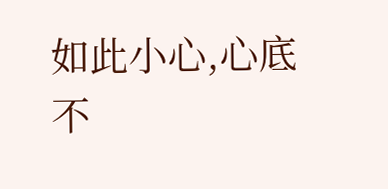如此小心,心底不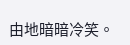由地暗暗冷笑。